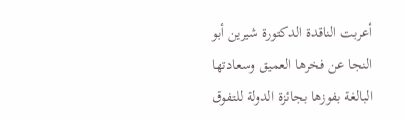أعربت الناقدة الدكتورة شيرين أبو النجا عن فخرها العميق وسعادتها البالغة بفوزها بجائزة الدولة للتفوق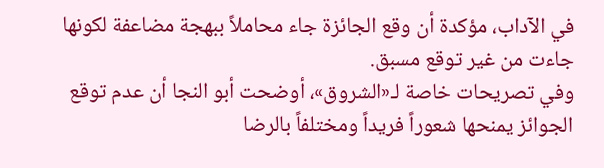في الآداب، مؤكدة أن وقع الجائزة جاء محاملاً ببهجة مضاعفة لكونها جاءت من غير توقع مسبق.
وفي تصريحات خاصة لـ«الشروق»، أوضحت أبو النجا أن عدم توقع الجوائز يمنحها شعوراً فريداً ومختلفاً بالرضا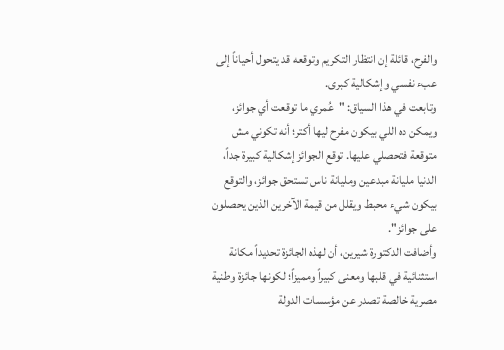والفرح، قائلة إن انتظار التكريم وتوقعه قد يتحول أحياناً إلى عبء نفسي وإشكالية كبرى.
وتابعت في هذا السياق: "عُمري ما توقعت أي جوائز، ويمكن ده اللي بيكون مفرح ليها أكتر؛ أنه تكوني مش متوقعة فتحصلي عليها. توقع الجوائز إشكالية كبيرة جداً، الدنيا مليانة مبدعين ومليانة ناس تستحق جوائز، والتوقع بيكون شيء محبط ويقلل من قيمة الآخرين الذين يحصلون على جوائز".
وأضافت الدكتورة شيرين، أن لهذه الجائزة تحديداً مكانة استثنائية في قلبها ومعنى كبيراً ومميزاً؛ لكونها جائزة وطنية مصرية خالصة تصدر عن مؤسسات الدولة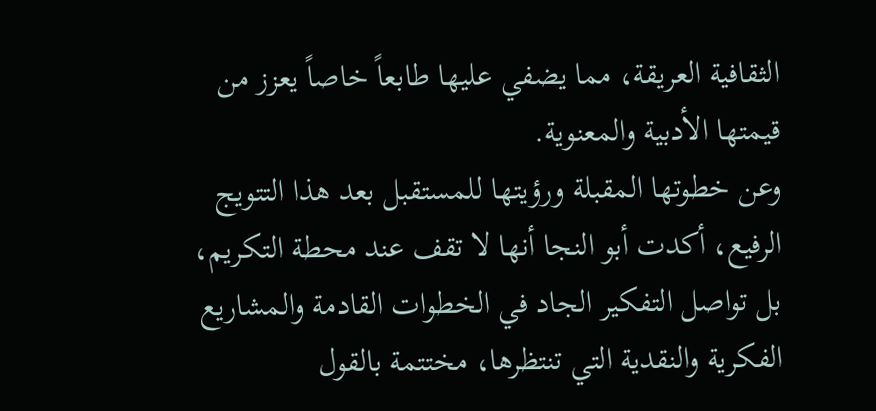الثقافية العريقة، مما يضفي عليها طابعاً خاصاً يعزز من قيمتها الأدبية والمعنوية.
وعن خطوتها المقبلة ورؤيتها للمستقبل بعد هذا التتويج الرفيع، أكدت أبو النجا أنها لا تقف عند محطة التكريم، بل تواصل التفكير الجاد في الخطوات القادمة والمشاريع الفكرية والنقدية التي تنتظرها، مختتمة بالقول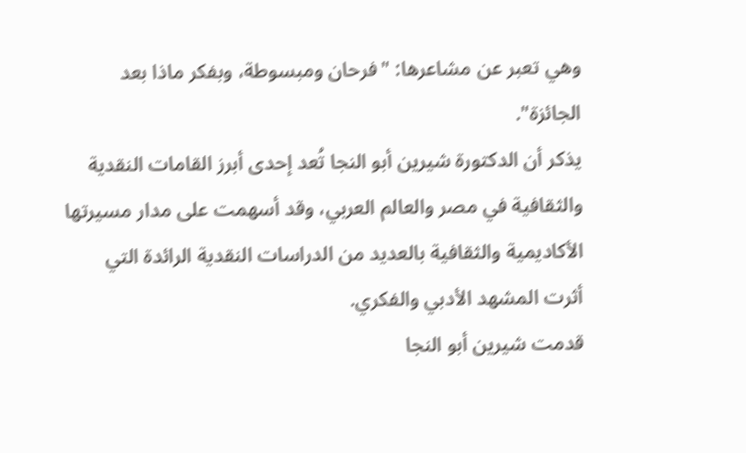وهي تعبر عن مشاعرها: "فرحان ومبسوطة، وبفكر ماذا بعد الجائزة".
يذكر أن الدكتورة شيرين أبو النجا تُعد إحدى أبرز القامات النقدية والثقافية في مصر والعالم العربي، وقد أسهمت على مدار مسيرتها الأكاديمية والثقافية بالعديد من الدراسات النقدية الرائدة التي أثرت المشهد الأدبي والفكري.
قدمت شيرين أبو النجا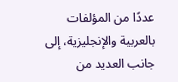عددًا من المؤلفات بالعربية والإنجليزية، إلى جانب العديد من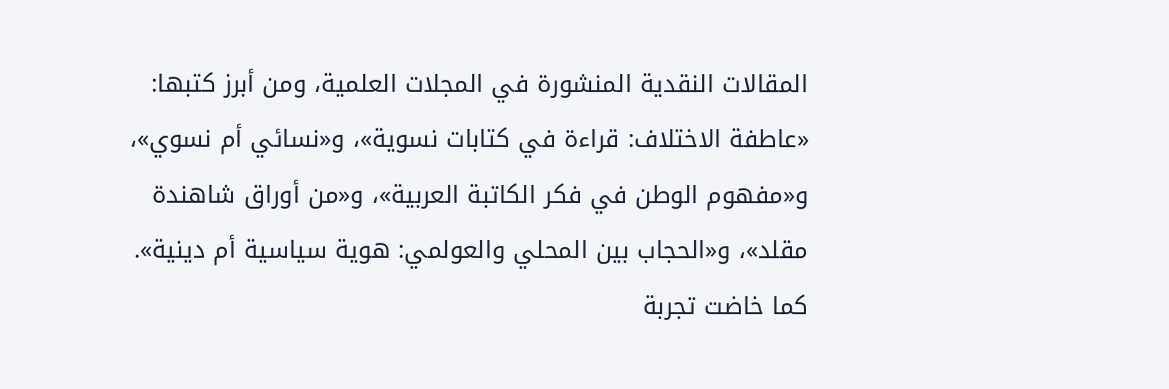المقالات النقدية المنشورة في المجلات العلمية، ومن أبرز كتبها: «عاطفة الاختلاف: قراءة في كتابات نسوية»، و«نسائي أم نسوي»، و«مفهوم الوطن في فكر الكاتبة العربية»، و«من أوراق شاهندة مقلد»، و«الحجاب بين المحلي والعولمي: هوية سياسية أم دينية».
كما خاضت تجربة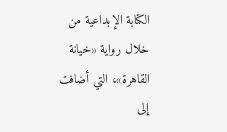الكتابة الإبداعية من خلال رواية «خيانة القاهرة»، التي أضافت إلى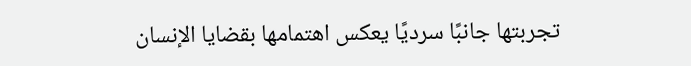تجربتها جانبًا سرديًا يعكس اهتمامها بقضايا الإنسان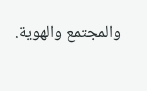والمجتمع والهوية.